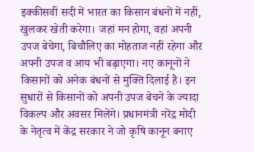इक्कीसवीं सदी में भारत का किसान बंधनों में नहीं, खुलकर खेती करेगा। जहां मन होगा, वहां अपनी उपज बेचेगा, बिचौलिए का मोहताज नहीं रहेगा और अपनी उपज व आय भी बढ़ाएगा। नए कानूनों ने किसानों को अनेक बंधनों से मुक्ति दिलाई है। इन सुधारों से किसानों को अपनी उपज बेचने के ज्यादा विकल्प और अवसर मिलेंगे। प्रधानमंत्री नरेंद्र मोदी के नेतृत्व में केंद्र सरकार ने जो कृषि कानून बनाए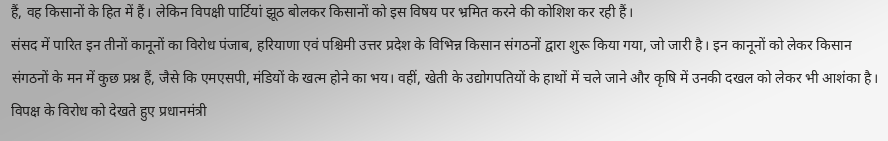हैं, वह किसानों के हित में हैं। लेकिन विपक्षी पार्टियां झूठ बोलकर किसानों को इस विषय पर भ्रमित करने की कोशिश कर रही हैं।
संसद में पारित इन तीनों कानूनों का विरोध पंजाब, हरियाणा एवं पश्चिमी उत्तर प्रदेश के विभिन्न किसान संगठनों द्वारा शुरू किया गया, जो जारी है। इन कानूनों को लेकर किसान संगठनों के मन में कुछ प्रश्न हैं, जैसे कि एमएसपी, मंडियों के खत्म होने का भय। वहीं, खेती के उद्योगपतियों के हाथों में चले जाने और कृषि में उनकी दखल को लेकर भी आशंका है। विपक्ष के विरोध को देखते हुए प्रधानमंत्री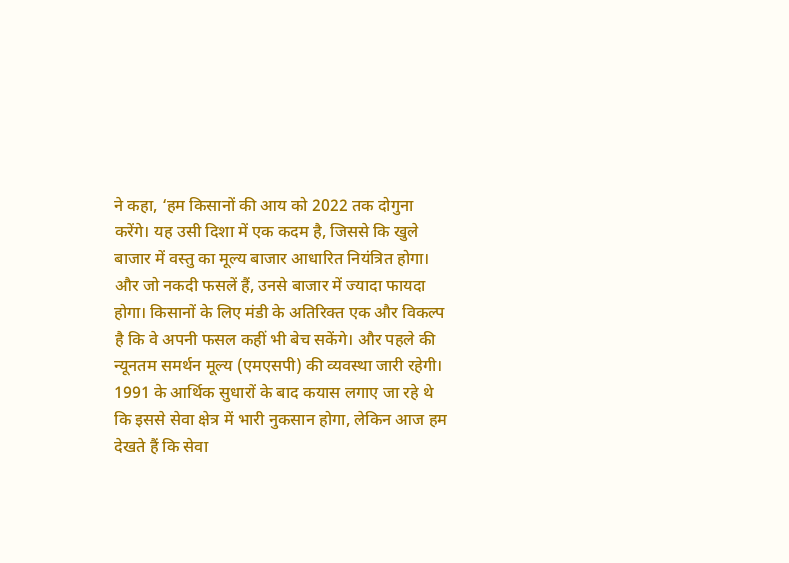ने कहा, ‘हम किसानों की आय को 2022 तक दोगुना करेंगे। यह उसी दिशा में एक कदम है, जिससे कि खुले बाजार में वस्तु का मूल्य बाजार आधारित नियंत्रित होगा। और जो नकदी फसलें हैं, उनसे बाजार में ज्यादा फायदा होगा। किसानों के लिए मंडी के अतिरिक्त एक और विकल्प है कि वे अपनी फसल कहीं भी बेच सकेंगे। और पहले की न्यूनतम समर्थन मूल्य (एमएसपी) की व्यवस्था जारी रहेगी।
1991 के आर्थिक सुधारों के बाद कयास लगाए जा रहे थे कि इससे सेवा क्षेत्र में भारी नुकसान होगा, लेकिन आज हम देखते हैं कि सेवा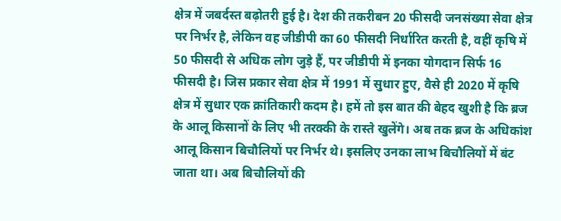क्षेत्र में जबर्दस्त बढ़ोतरी हुई है। देश की तकरीबन 20 फीसदी जनसंख्या सेवा क्षेत्र पर निर्भर है, लेकिन वह जीडीपी का 60 फीसदी निर्धारित करती है, वहीं कृषि में 50 फीसदी से अधिक लोग जुड़े हैं, पर जीडीपी में इनका योगदान सिर्फ 16 फीसदी है। जिस प्रकार सेवा क्षेत्र में 1991 में सुधार हुए, वैसे ही 2020 में कृषि क्षेत्र में सुधार एक क्रांतिकारी कदम है। हमें तो इस बात की बेहद खुशी है कि ब्रज के आलू किसानों के लिए भी तरक्की के रास्ते खुलेंगे। अब तक ब्रज के अधिकांश आलू किसान बिचौलियों पर निर्भर थे। इसलिए उनका लाभ बिचौलियों में बंट जाता था। अब बिचौलियों की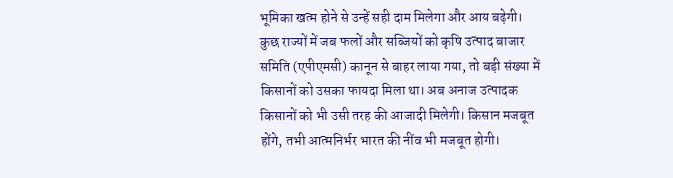भूमिका खत्म होने से उन्हें सही दाम मिलेगा और आय बढ़ेगी।
कुछ राज्यों में जब फलों और सब्जियों को कृषि उत्पाद बाजार समिति (एपीएमसी) कानून से बाहर लाया गया, तो बड़ी संख्या में किसानों को उसका फायदा मिला था। अब अनाज उत्पादक किसानों को भी उसी तरह की आजादी मिलेगी। किसान मजबूत होंगे, तभी आत्मनिर्भर भारत की नींव भी मजबूत होगी।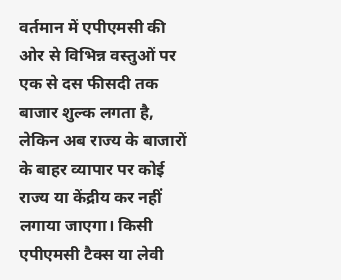वर्तमान में एपीएमसी की ओर से विभिन्न वस्तुओं पर एक से दस फीसदी तक बाजार शुल्क लगता है, लेकिन अब राज्य के बाजारों के बाहर व्यापार पर कोई राज्य या केंद्रीय कर नहीं लगाया जाएगा। किसी एपीएमसी टैक्स या लेवी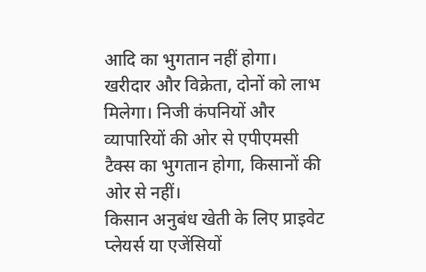आदि का भुगतान नहीं होगा। खरीदार और विक्रेता, दोनों को लाभ मिलेगा। निजी कंपनियों और व्यापारियों की ओर से एपीएमसी टैक्स का भुगतान होगा, किसानों की ओर से नहीं।
किसान अनुबंध खेती के लिए प्राइवेट प्लेयर्स या एजेंसियों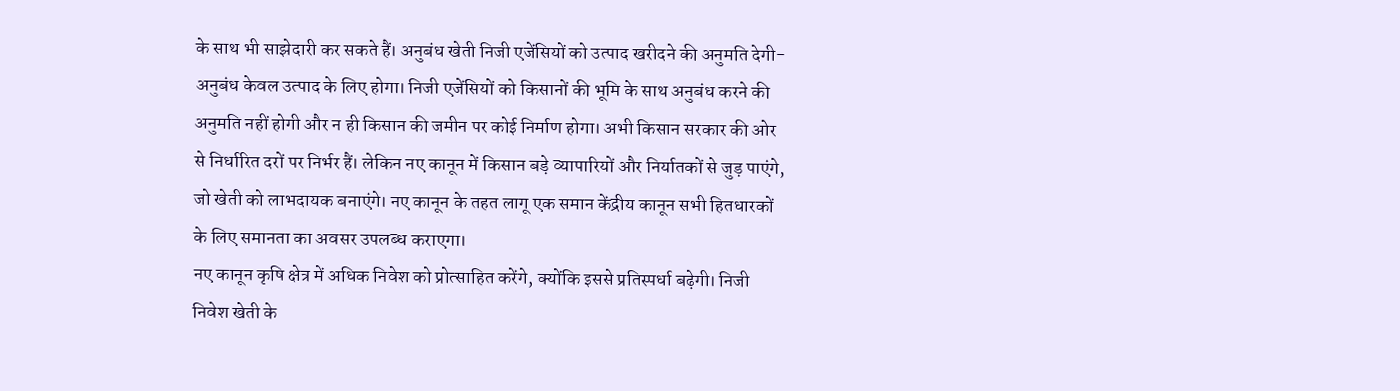के साथ भी साझेदारी कर सकते हैं। अनुबंध खेती निजी एजेंसियों को उत्पाद खरीदने की अनुमति देगी-अनुबंध केवल उत्पाद के लिए होगा। निजी एजेंसियों को किसानों की भूमि के साथ अनुबंध करने की अनुमति नहीं होगी और न ही किसान की जमीन पर कोई निर्माण होगा। अभी किसान सरकार की ओर से निर्धारित दरों पर निर्भर हैं। लेकिन नए कानून में किसान बड़े व्यापारियों और निर्यातकों से जुड़ पाएंगे, जो खेती को लाभदायक बनाएंगे। नए कानून के तहत लागू एक समान केंद्रीय कानून सभी हितधारकों के लिए समानता का अवसर उपलब्ध कराएगा।
नए कानून कृषि क्षेत्र में अधिक निवेश को प्रोत्साहित करेंगे, क्योंकि इससे प्रतिस्पर्धा बढ़ेगी। निजी निवेश खेती के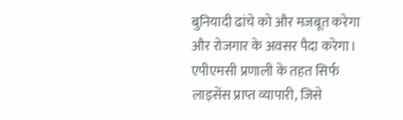बुनियादी ढांचे को और मजबूत करेगा और रोजगार के अवसर पैदा करेगा। एपीएमसी प्रणाली के तहत सिर्फ लाइसेंस प्राप्त व्यापारी, जिसे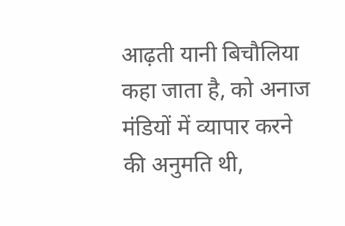आढ़ती यानी बिचौलिया कहा जाता है, को अनाज मंडियों में व्यापार करने की अनुमति थी,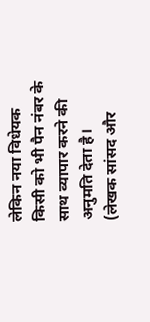लेकिन नया विधेयक किसी को भी पैन नंबर के साथ व्यापार करने की अनुमति देता है।
(लेखक सांसद और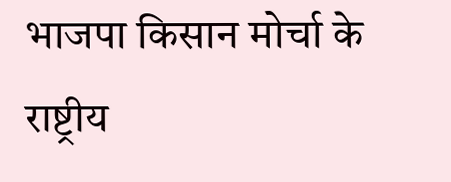भाजपा किसान मोर्चा के राष्ट्रीय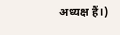अध्यक्ष हैं।)